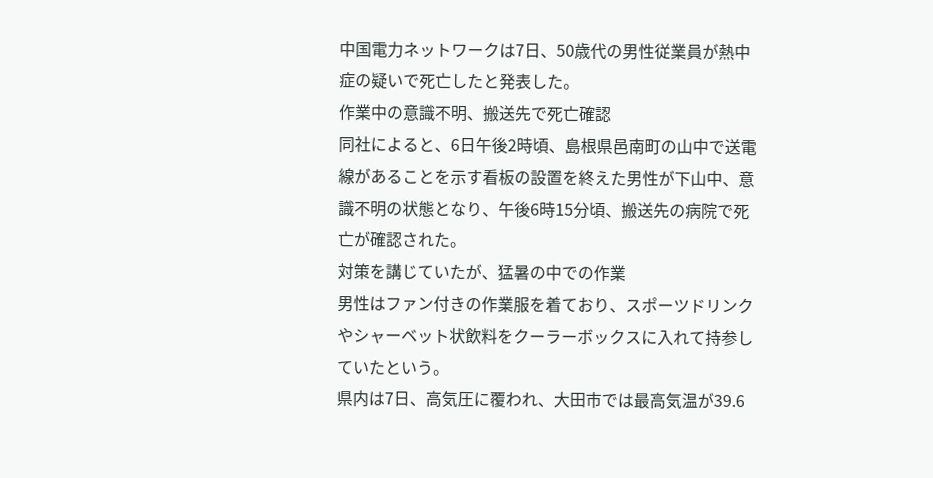中国電力ネットワークは7日、50歳代の男性従業員が熱中症の疑いで死亡したと発表した。
作業中の意識不明、搬送先で死亡確認
同社によると、6日午後2時頃、島根県邑南町の山中で送電線があることを示す看板の設置を終えた男性が下山中、意識不明の状態となり、午後6時15分頃、搬送先の病院で死亡が確認された。
対策を講じていたが、猛暑の中での作業
男性はファン付きの作業服を着ており、スポーツドリンクやシャーベット状飲料をクーラーボックスに入れて持参していたという。
県内は7日、高気圧に覆われ、大田市では最高気温が39.6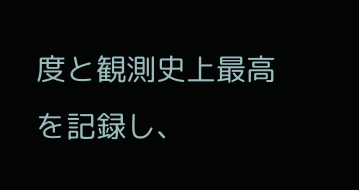度と観測史上最高を記録し、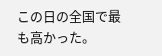この日の全国で最も高かった。